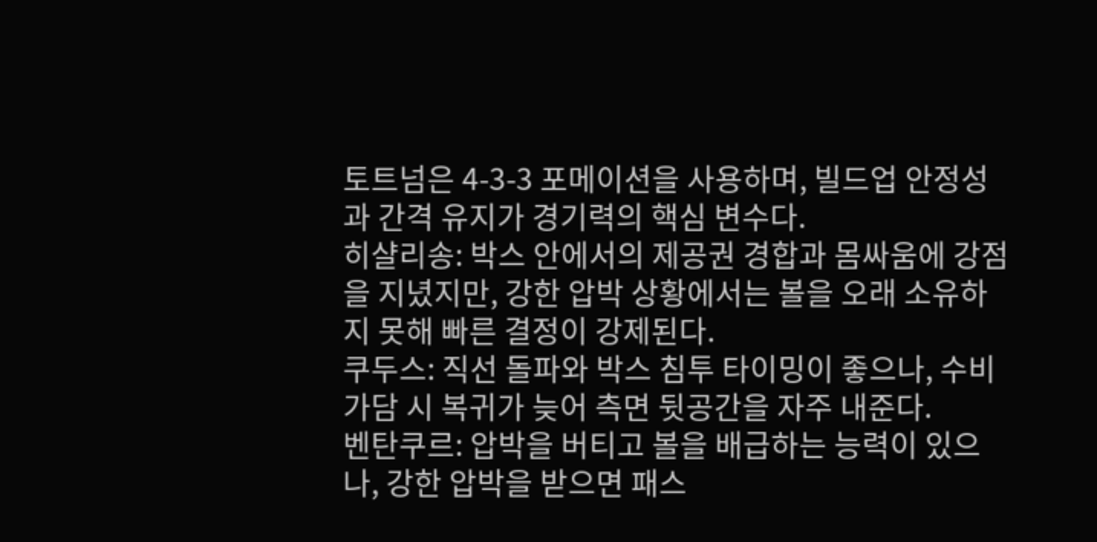토트넘은 4-3-3 포메이션을 사용하며, 빌드업 안정성과 간격 유지가 경기력의 핵심 변수다.
히샬리송: 박스 안에서의 제공권 경합과 몸싸움에 강점을 지녔지만, 강한 압박 상황에서는 볼을 오래 소유하지 못해 빠른 결정이 강제된다.
쿠두스: 직선 돌파와 박스 침투 타이밍이 좋으나, 수비 가담 시 복귀가 늦어 측면 뒷공간을 자주 내준다.
벤탄쿠르: 압박을 버티고 볼을 배급하는 능력이 있으나, 강한 압박을 받으면 패스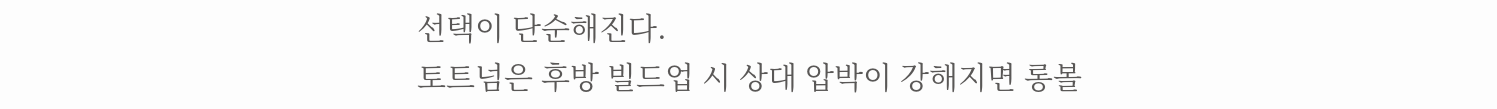선택이 단순해진다.
토트넘은 후방 빌드업 시 상대 압박이 강해지면 롱볼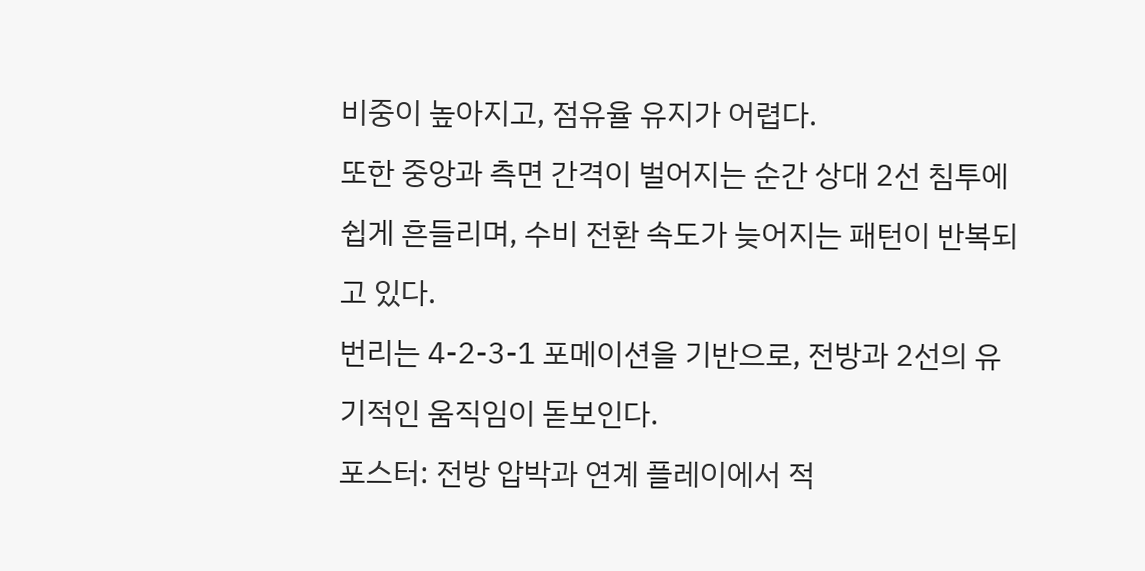비중이 높아지고, 점유율 유지가 어렵다.
또한 중앙과 측면 간격이 벌어지는 순간 상대 2선 침투에 쉽게 흔들리며, 수비 전환 속도가 늦어지는 패턴이 반복되고 있다.
번리는 4-2-3-1 포메이션을 기반으로, 전방과 2선의 유기적인 움직임이 돋보인다.
포스터: 전방 압박과 연계 플레이에서 적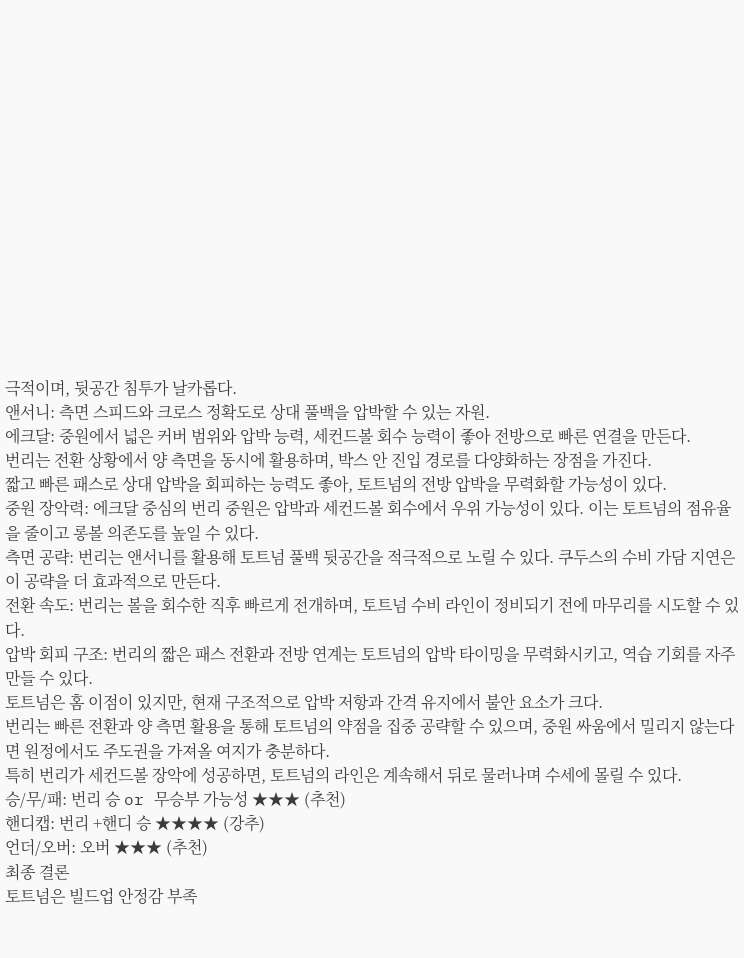극적이며, 뒷공간 침투가 날카롭다.
앤서니: 측면 스피드와 크로스 정확도로 상대 풀백을 압박할 수 있는 자원.
에크달: 중원에서 넓은 커버 범위와 압박 능력, 세컨드볼 회수 능력이 좋아 전방으로 빠른 연결을 만든다.
번리는 전환 상황에서 양 측면을 동시에 활용하며, 박스 안 진입 경로를 다양화하는 장점을 가진다.
짧고 빠른 패스로 상대 압박을 회피하는 능력도 좋아, 토트넘의 전방 압박을 무력화할 가능성이 있다.
중원 장악력: 에크달 중심의 번리 중원은 압박과 세컨드볼 회수에서 우위 가능성이 있다. 이는 토트넘의 점유율을 줄이고 롱볼 의존도를 높일 수 있다.
측면 공략: 번리는 앤서니를 활용해 토트넘 풀백 뒷공간을 적극적으로 노릴 수 있다. 쿠두스의 수비 가담 지연은 이 공략을 더 효과적으로 만든다.
전환 속도: 번리는 볼을 회수한 직후 빠르게 전개하며, 토트넘 수비 라인이 정비되기 전에 마무리를 시도할 수 있다.
압박 회피 구조: 번리의 짧은 패스 전환과 전방 연계는 토트넘의 압박 타이밍을 무력화시키고, 역습 기회를 자주 만들 수 있다.
토트넘은 홈 이점이 있지만, 현재 구조적으로 압박 저항과 간격 유지에서 불안 요소가 크다.
번리는 빠른 전환과 양 측면 활용을 통해 토트넘의 약점을 집중 공략할 수 있으며, 중원 싸움에서 밀리지 않는다면 원정에서도 주도권을 가져올 여지가 충분하다.
특히 번리가 세컨드볼 장악에 성공하면, 토트넘의 라인은 계속해서 뒤로 물러나며 수세에 몰릴 수 있다.
승/무/패: 번리 승 or 무승부 가능성 ★★★ (추천)
핸디캡: 번리 +핸디 승 ★★★★ (강추)
언더/오버: 오버 ★★★ (추천)
최종 결론
토트넘은 빌드업 안정감 부족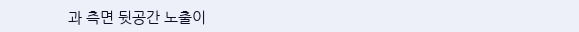과 측면 뒷공간 노출이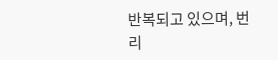반복되고 있으며, 번리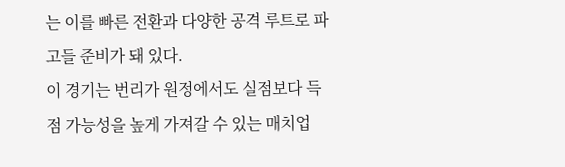는 이를 빠른 전환과 다양한 공격 루트로 파고들 준비가 돼 있다.
이 경기는 번리가 원정에서도 실점보다 득점 가능성을 높게 가져갈 수 있는 매치업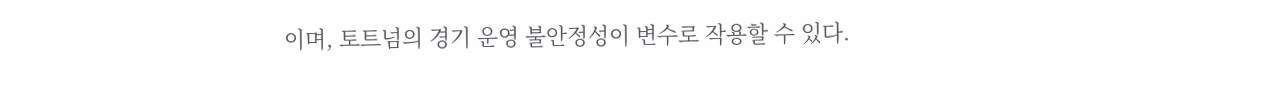이며, 토트넘의 경기 운영 불안정성이 변수로 작용할 수 있다.